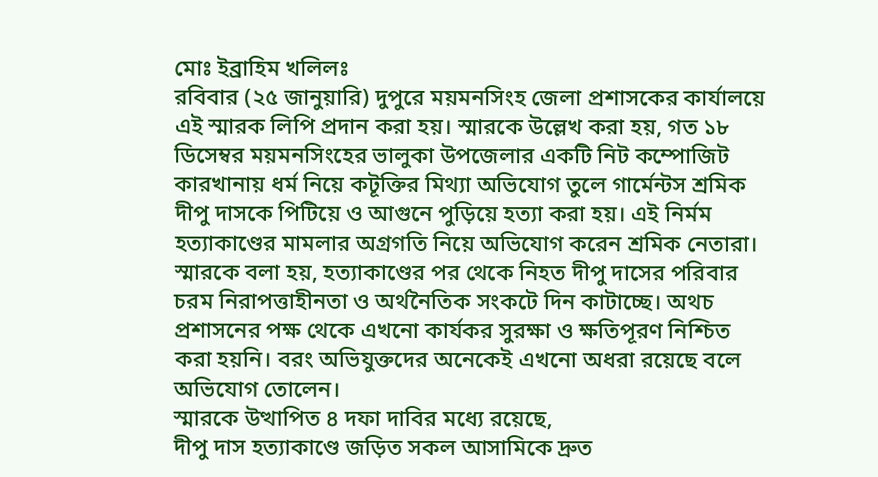মোঃ ইব্রাহিম খলিলঃ
রবিবার (২৫ জানুয়ারি) দুপুরে ময়মনসিংহ জেলা প্রশাসকের কার্যালয়ে এই স্মারক লিপি প্রদান করা হয়। স্মারকে উল্লেখ করা হয়, গত ১৮ ডিসেম্বর ময়মনসিংহের ভালুকা উপজেলার একটি নিট কম্পোজিট কারখানায় ধর্ম নিয়ে কটূক্তির মিথ্যা অভিযোগ তুলে গার্মেন্টস শ্রমিক দীপু দাসকে পিটিয়ে ও আগুনে পুড়িয়ে হত্যা করা হয়। এই নির্মম হত্যাকাণ্ডের মামলার অগ্রগতি নিয়ে অভিযোগ করেন শ্রমিক নেতারা।
স্মারকে বলা হয়, হত্যাকাণ্ডের পর থেকে নিহত দীপু দাসের পরিবার চরম নিরাপত্তাহীনতা ও অর্থনৈতিক সংকটে দিন কাটাচ্ছে। অথচ প্রশাসনের পক্ষ থেকে এখনো কার্যকর সুরক্ষা ও ক্ষতিপূরণ নিশ্চিত করা হয়নি। বরং অভিযুক্তদের অনেকেই এখনো অধরা রয়েছে বলে অভিযোগ তোলেন।
স্মারকে উত্থাপিত ৪ দফা দাবির মধ্যে রয়েছে,
দীপু দাস হত্যাকাণ্ডে জড়িত সকল আসামিকে দ্রুত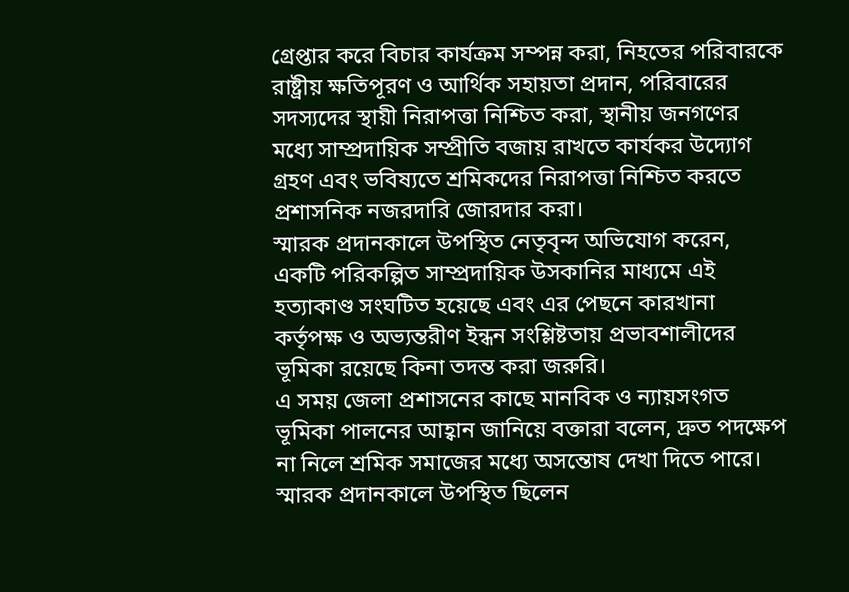গ্রেপ্তার করে বিচার কার্যক্রম সম্পন্ন করা, নিহতের পরিবারকে রাষ্ট্রীয় ক্ষতিপূরণ ও আর্থিক সহায়তা প্রদান, পরিবারের সদস্যদের স্থায়ী নিরাপত্তা নিশ্চিত করা, স্থানীয় জনগণের মধ্যে সাম্প্রদায়িক সম্প্রীতি বজায় রাখতে কার্যকর উদ্যোগ গ্রহণ এবং ভবিষ্যতে শ্রমিকদের নিরাপত্তা নিশ্চিত করতে প্রশাসনিক নজরদারি জোরদার করা।
স্মারক প্রদানকালে উপস্থিত নেতৃবৃন্দ অভিযোগ করেন, একটি পরিকল্পিত সাম্প্রদায়িক উসকানির মাধ্যমে এই হত্যাকাণ্ড সংঘটিত হয়েছে এবং এর পেছনে কারখানা কর্তৃপক্ষ ও অভ্যন্তরীণ ইন্ধন সংশ্লিষ্টতায় প্রভাবশালীদের ভূমিকা রয়েছে কিনা তদন্ত করা জরুরি।
এ সময় জেলা প্রশাসনের কাছে মানবিক ও ন্যায়সংগত ভূমিকা পালনের আহ্বান জানিয়ে বক্তারা বলেন, দ্রুত পদক্ষেপ না নিলে শ্রমিক সমাজের মধ্যে অসন্তোষ দেখা দিতে পারে।
স্মারক প্রদানকালে উপস্থিত ছিলেন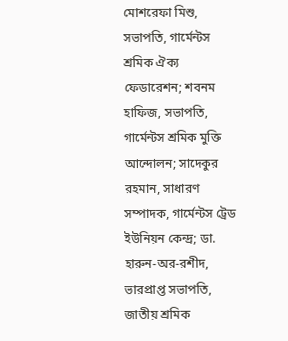মোশরেফা মিশু, সভাপতি, গার্মেন্টস শ্রমিক ঐক্য ফেডারেশন; শবনম হাফিজ, সভাপতি, গার্মেন্টস শ্রমিক মুক্তি আন্দোলন; সাদেকুর রহমান, সাধারণ সম্পাদক, গার্মেন্টস ট্রেড ইউনিয়ন কেন্দ্র; ডা. হারুন-অর-রশীদ, ভারপ্রাপ্ত সভাপতি, জাতীয় শ্রমিক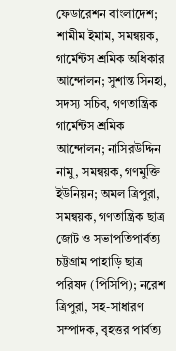ফেডারেশন বাংলাদেশ; শামীম ইমাম, সমন্বয়ক, গার্মেন্টস শ্রমিক অধিকার আন্দোলন; সুশান্ত সিনহা, সদস্য সচিব, গণতান্ত্রিক গার্মেন্টস শ্রমিক আন্দোলন; নাসিরউদ্দিন নামু, সমন্বয়ক, গণমুক্তি ইউনিয়ন; অমল ত্রিপুরা, সমন্বয়ক, গণতান্ত্রিক ছাত্র জোট ও সভাপতিপার্বত্য চট্টগ্রাম পাহাড়ি ছাত্র পরিষদ (পিসিপি); নরেশ ত্রিপুরা, সহ-সাধারণ সম্পাদক, বৃহত্তর পার্বত্য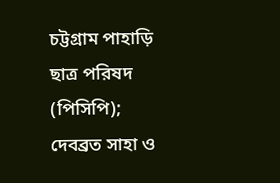চট্টগ্রাম পাহাড়ি ছাত্র পরিষদ (পিসিপি); দেবব্রত সাহা ও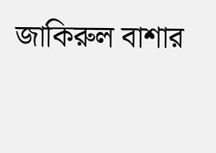জাকিরুল বাশার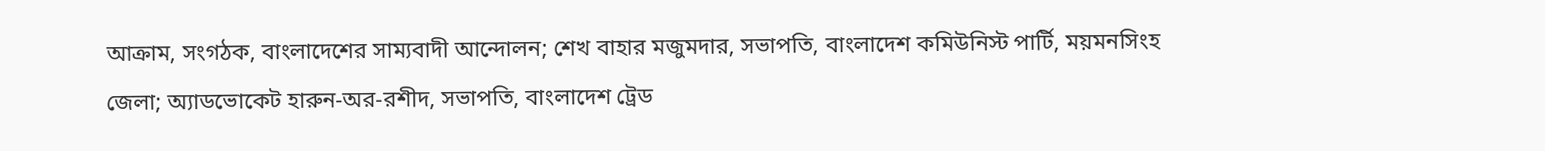আক্রাম, সংগঠক, বাংলাদেশের সাম্যবাদী আন্দোলন; শেখ বাহার মজুমদার, সভাপতি, বাংলাদেশ কমিউনিস্ট পার্টি, ময়মনসিংহ জেলা; অ্যাডভোকেট হারুন-অর-রশীদ, সভাপতি, বাংলাদেশ ট্রেড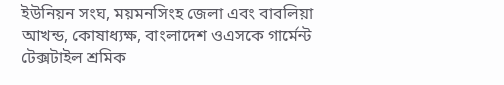ইউনিয়ন সংঘ, ময়মনসিংহ জেলা এবং বাবলিয়া আখন্ড, কোষাধ্যক্ষ, বাংলাদেশ ওএসকে গার্মেন্ট টেক্সটাইল শ্রমিক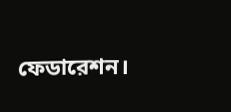ফেডারেশন।